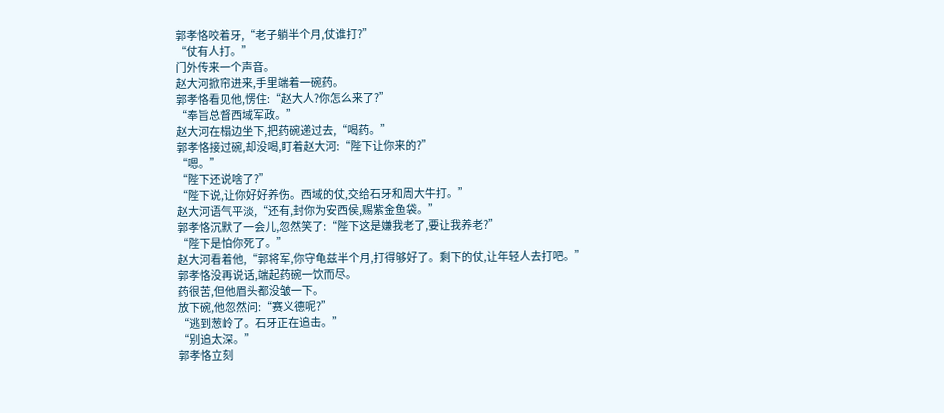郭孝恪咬着牙,“老子躺半个月,仗谁打?”
“仗有人打。”
门外传来一个声音。
赵大河掀帘进来,手里端着一碗药。
郭孝恪看见他,愣住:“赵大人?你怎么来了?”
“奉旨总督西域军政。”
赵大河在榻边坐下,把药碗递过去,“喝药。”
郭孝恪接过碗,却没喝,盯着赵大河:“陛下让你来的?”
“嗯。”
“陛下还说啥了?”
“陛下说,让你好好养伤。西域的仗,交给石牙和周大牛打。”
赵大河语气平淡,“还有,封你为安西侯,赐紫金鱼袋。”
郭孝恪沉默了一会儿,忽然笑了:“陛下这是嫌我老了,要让我养老?”
“陛下是怕你死了。”
赵大河看着他,“郭将军,你守龟兹半个月,打得够好了。剩下的仗,让年轻人去打吧。”
郭孝恪没再说话,端起药碗一饮而尽。
药很苦,但他眉头都没皱一下。
放下碗,他忽然问:“赛义德呢?”
“逃到葱岭了。石牙正在追击。”
“别追太深。”
郭孝恪立刻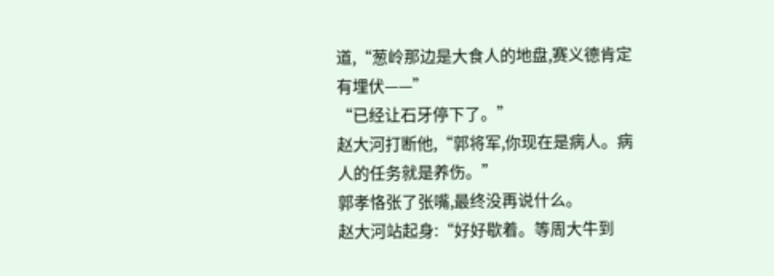道,“葱岭那边是大食人的地盘,赛义德肯定有埋伏——”
“已经让石牙停下了。”
赵大河打断他,“郭将军,你现在是病人。病人的任务就是养伤。”
郭孝恪张了张嘴,最终没再说什么。
赵大河站起身:“好好歇着。等周大牛到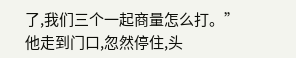了,我们三个一起商量怎么打。”
他走到门口,忽然停住,头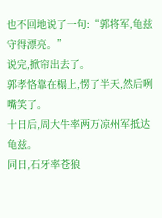也不回地说了一句:“郭将军,龟兹守得漂亮。”
说完,掀帘出去了。
郭孝恪靠在榻上,愣了半天,然后咧嘴笑了。
十日后,周大牛率两万凉州军抵达龟兹。
同日,石牙率苍狼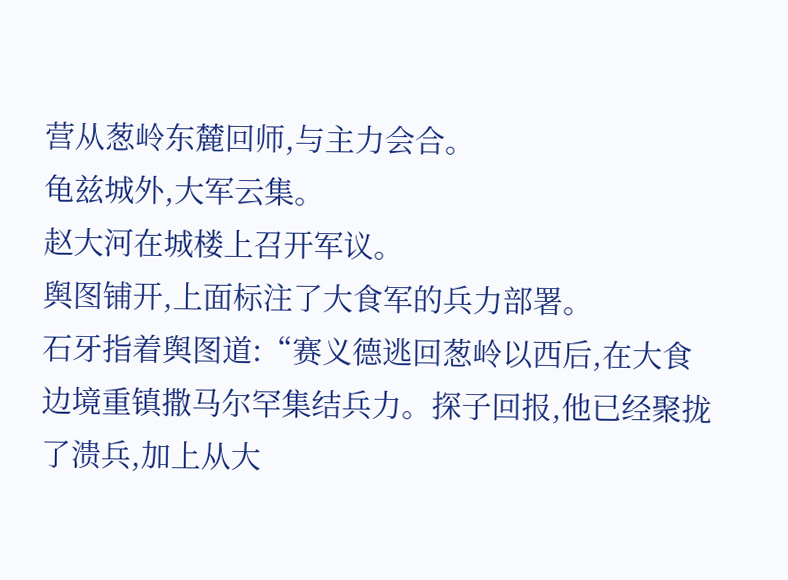营从葱岭东麓回师,与主力会合。
龟兹城外,大军云集。
赵大河在城楼上召开军议。
舆图铺开,上面标注了大食军的兵力部署。
石牙指着舆图道:“赛义德逃回葱岭以西后,在大食边境重镇撒马尔罕集结兵力。探子回报,他已经聚拢了溃兵,加上从大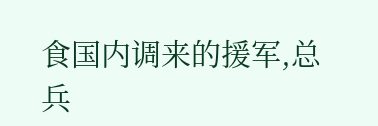食国内调来的援军,总兵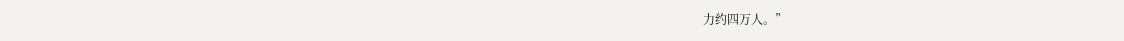力约四万人。”